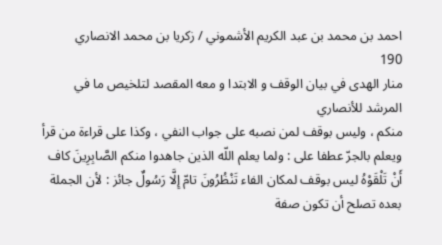احمد بن محمد بن عبد الكريم الأشموني / زكريا بن محمد الانصاري
190
منار الهدى في بيان الوقف و الابتدا و معه المقصد لتلخيص ما في المرشد للأنصاري
منكم ، وليس بوقف لمن نصبه على جواب النفي ، وكذا على قراءة من قرأ ويعلم بالجرّ عطفا على : ولما يعلم اللّه الذين جاهدوا منكم الصَّابِرِينَ كاف أَنْ تَلْقَوْهُ ليس بوقف لمكان الفاء تَنْظُرُونَ تامّ إِلَّا رَسُولٌ جائز : لأن الجملة بعده تصلح أن تكون صفة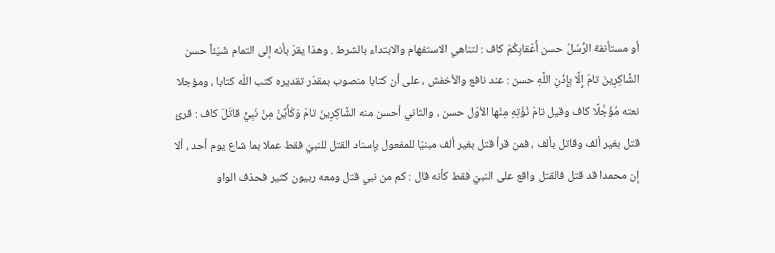أو مستأنفة الرُّسُلُ حسن أَعْقابِكُمْ كاف : لتناهي الاستفهام والابتداء بالشرط . وهذا يقرّ بأنه إلى التمام شَيْئاً حسن الشَّاكِرِينَ تامّ إِلَّا بِإِذْنِ اللَّهِ حسن : عند نافع والأخفش ، على أن كتابا منصوب بمقدّر تقديره كتب اللّه كتابا ، ومؤجلا نعته مُؤَجَّلًا كاف وقيل تامّ نُؤْتِهِ مِنْها الأوّل حسن ، والثاني أحسن منه الشَّاكِرِينَ تامّ وَكَأَيِّنْ مِنْ نَبِيٍّ قاتَلَ كاف : قرئ قتل بغير ألف وقاتل بألف ، فمن قرأ قتل بغير ألف مبنيّا للمفعول بإسناد القتل للنبيّ فقط عملا بما شاع يوم أحد ، ألا إن محمدا قد قتل فالقتل واقع على النبيّ فقط كأنه قال : كم من نبي قتل ومعه ربيون كثير فحذف الواو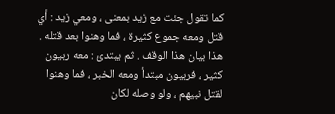كما تقول جئت مع زيد بمعنى ، ومعي زيد : أي قتل ومعه جموع كثيرة ، فما وهنوا بعد قتله . هذا بيان هذا الوقف . ثم يبتدئ : معه ربيون كثير ، فربيون مبتدأ ومعه الخبر ، فما وهنوا لقتل نبيهم ، ولو وصله لكان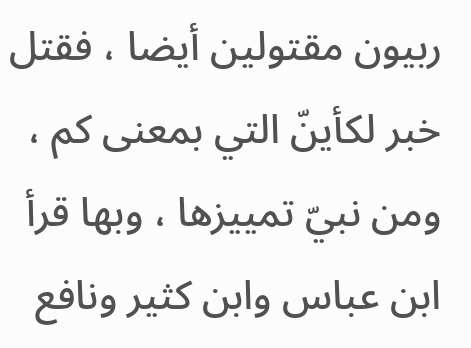ربيون مقتولين أيضا ، فقتل خبر لكأينّ التي بمعنى كم ، ومن نبيّ تمييزها ، وبها قرأ ابن عباس وابن كثير ونافع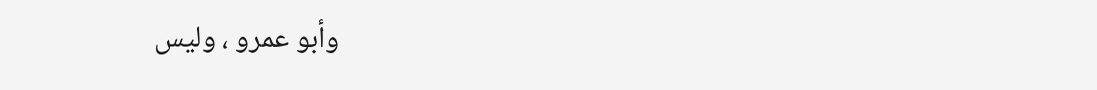وأبو عمرو ، وليس